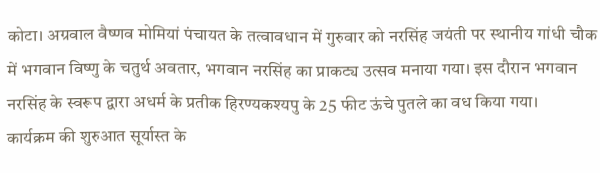कोटा। अग्रवाल वैष्णव मोमियां पंचायत के तत्वावधान में गुरुवार को नरसिंह जयंती पर स्थानीय गांधी चौक में भगवान विष्णु के चतुर्थ अवतार, भगवान नरसिंह का प्राकट्य उत्सव मनाया गया। इस दौरान भगवान नरसिंह के स्वरूप द्वारा अधर्म के प्रतीक हिरण्यकश्यपु के 25 फीट ऊंचे पुतले का वध किया गया।
कार्यक्रम की शुरुआत सूर्यास्त के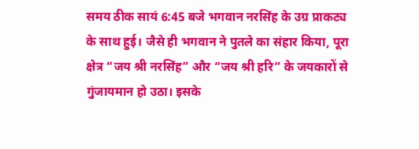समय ठीक सायं 6:45 बजे भगवान नरसिंह के उग्र प्राकट्य के साथ हुई। जैसे ही भगवान ने पुतले का संहार किया, पूरा क्षेत्र “जय श्री नरसिंह” और “जय श्री हरि” के जयकारों से गुंजायमान हो उठा। इसके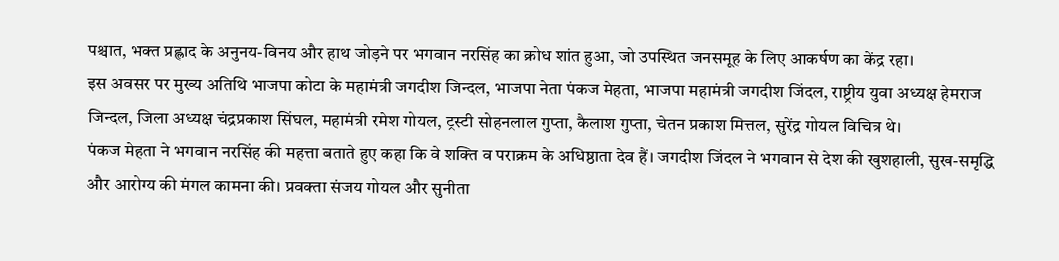पश्चात, भक्त प्रह्लाद के अनुनय-विनय और हाथ जोड़ने पर भगवान नरसिंह का क्रोध शांत हुआ, जो उपस्थित जनसमूह के लिए आकर्षण का केंद्र रहा।
इस अवसर पर मुख्य अतिथि भाजपा कोटा के महामंत्री जगदीश जिन्दल, भाजपा नेता पंकज मेहता, भाजपा महामंत्री जगदीश जिंदल, राष्ट्रीय युवा अध्यक्ष हेमराज जिन्दल, जिला अध्यक्ष चंद्रप्रकाश सिंघल, महामंत्री रमेश गोयल, ट्रस्टी सोहनलाल गुप्ता, कैलाश गुप्ता, चेतन प्रकाश मित्तल, सुरेंद्र गोयल विचित्र थे।
पंकज मेहता ने भगवान नरसिंह की महत्ता बताते हुए कहा कि वे शक्ति व पराक्रम के अधिष्ठाता देव हैं। जगदीश जिंदल ने भगवान से देश की खुशहाली, सुख-समृद्धि और आरोग्य की मंगल कामना की। प्रवक्ता संजय गोयल और सुनीता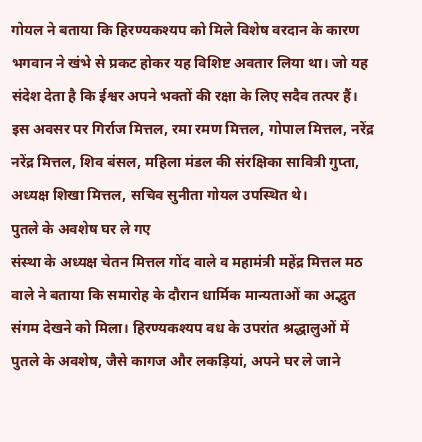गोयल ने बताया कि हिरण्यकश्यप को मिले विशेष वरदान के कारण भगवान ने खंभे से प्रकट होकर यह विशिष्ट अवतार लिया था। जो यह संदेश देता है कि ईश्वर अपने भक्तों की रक्षा के लिए सदैव तत्पर हैं।
इस अवसर पर गिर्राज मित्तल, रमा रमण मित्तल, गोपाल मित्तल, नरेंद्र नरेंद्र मित्तल, शिव बंसल, महिला मंडल की संरक्षिका सावित्री गुप्ता, अध्यक्ष शिखा मित्तल, सचिव सुनीता गोयल उपस्थित थे।
पुतले के अवशेष घर ले गए
संस्था के अध्यक्ष चेतन मित्तल गोंद वाले व महामंत्री महेंद्र मित्तल मठ वाले ने बताया कि समारोह के दौरान धार्मिक मान्यताओं का अद्भुत संगम देखने को मिला। हिरण्यकश्यप वध के उपरांत श्रद्धालुओं में पुतले के अवशेष, जैसे कागज और लकड़ियां, अपने घर ले जाने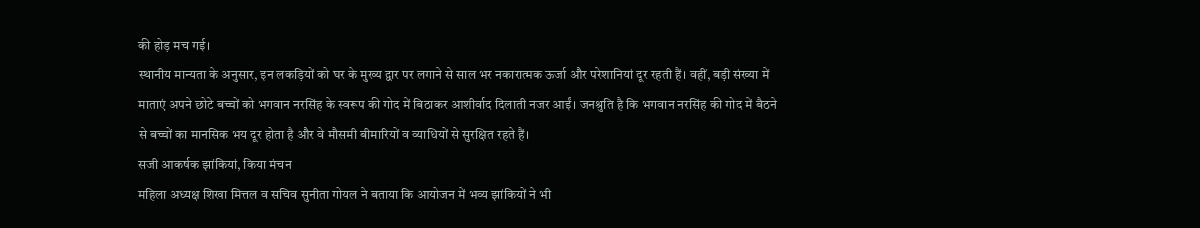की होड़ मच गई।
स्थानीय मान्यता के अनुसार, इन लकड़ियों को घर के मुख्य द्वार पर लगाने से साल भर नकारात्मक ऊर्जा और परेशानियां दूर रहती हैं। वहीं, बड़ी संख्या में माताएं अपने छोटे बच्चों को भगवान नरसिंह के स्वरूप की गोद में बिठाकर आशीर्वाद दिलाती नजर आईं। जनश्रुति है कि भगवान नरसिंह की गोद में बैठने से बच्चों का मानसिक भय दूर होता है और वे मौसमी बीमारियों व व्याधियों से सुरक्षित रहते हैं।
सजी आकर्षक झांकियां, किया मंचन
महिला अध्यक्ष शिखा मित्तल व सचिव सुनीता गोयल ने बताया कि आयोजन में भव्य झांकियों ने भी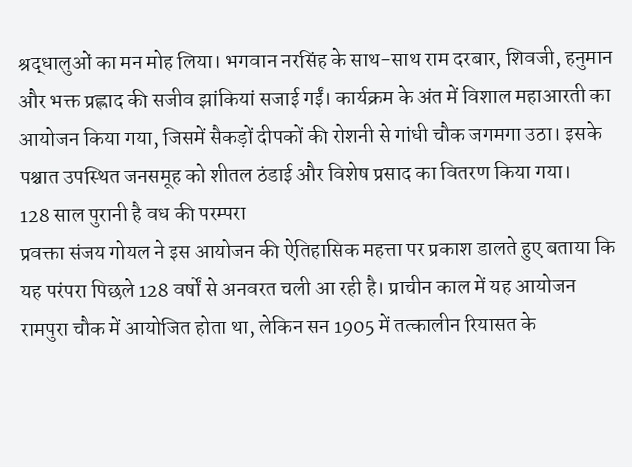श्रद्धालुओं का मन मोह लिया। भगवान नरसिंह के साथ-साथ राम दरबार, शिवजी, हनुमान और भक्त प्रह्लाद की सजीव झांकियां सजाई गईं। कार्यक्रम के अंत में विशाल महाआरती का आयोजन किया गया, जिसमें सैकड़ों दीपकों की रोशनी से गांधी चौक जगमगा उठा। इसके पश्चात उपस्थित जनसमूह को शीतल ठंडाई और विशेष प्रसाद का वितरण किया गया।
128 साल पुरानी है वध की परम्परा
प्रवक्ता संजय गोयल ने इस आयोजन की ऐतिहासिक महत्ता पर प्रकाश डालते हुए बताया कि यह परंपरा पिछले 128 वर्षों से अनवरत चली आ रही है। प्राचीन काल में यह आयोजन रामपुरा चौक में आयोजित होता था, लेकिन सन 1905 में तत्कालीन रियासत के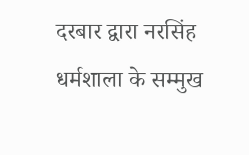दरबार द्वारा नरसिंह धर्मशाला के सम्मुख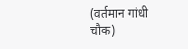(वर्तमान गांधी चौक)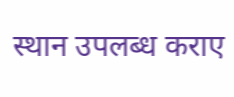स्थान उपलब्ध कराए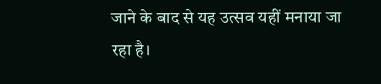जाने के बाद से यह उत्सव यहीं मनाया जा रहा है।